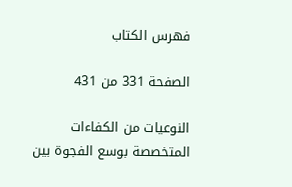فهرس الكتاب

الصفحة 331 من 431

النوعيات من الكفاءات المتخصصة بوسع الفجوة بين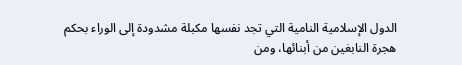الدول الإسلامية النامية التي تجد نفسها مكبلة مشدودة إلى الوراء بحكم هجرة النابغين من أبنائها، ومن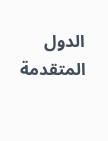الدول المتقدمة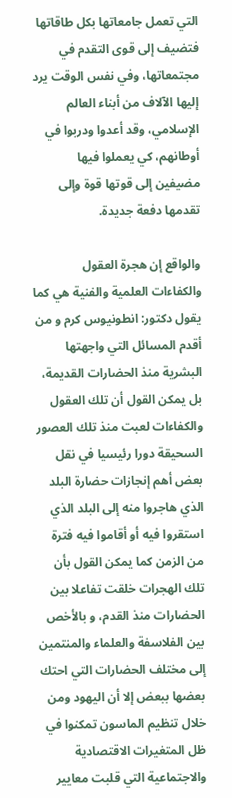التي تعمل جامعاتها بكل طاقاتها فتضيف إلى قوى التقدم في مجتمعاتها، وفي نفس الوقت يرد إليها الآلاف من أبناء العالم الإسلامي، وقد أعدوا ودربوا في أوطانهم، كي يعملوا فيها مضيفين إلى قوتها قوة وإلى تقدمها دفعة جديدة.

والواقع إن هجرة العقول والكفاءات العلمية والفنية هي كما يقول دكتور: انطونيوس كرم و من أقدم المسائل التي واجهتها البشرية منذ الحضارات القديمة، بل يمكن القول أن تلك العقول والكفاءات لعبت منذ تلك العصور السحيقة دورا رئيسيا في نقل بعض أهم إنجازات حضارة البلد الذي هاجروا منه إلى البلد الذي استقروا فيه أو أقاموا فيه فترة من الزمن كما يمكن القول بأن تلك الهجرات خلقت تفاعلا بين الحضارات منذ القدم، و بالأخص بين الفلاسفة والعلماء والمنتمين إلى مختلف الحضارات التي احتك بعضها ببعض إلا أن اليهود ومن خلال تنظيم الماسون تمكنوا في ظل المتغيرات الاقتصادية والاجتماعية التي قلبت معايير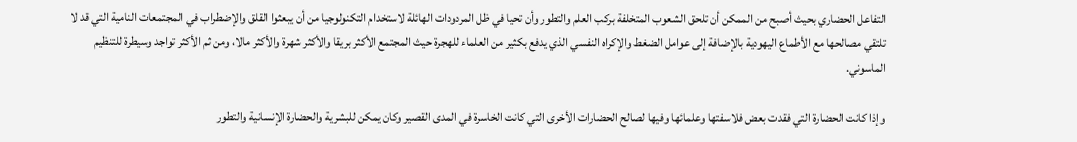التفاعل الحضاري بحيث أصبح من الممكن أن تلحق الشعوب المتخلفة بركب العلم والتطور وأن تحيا في ظل المردودات الهائلة لاستخدام التكنولوجيا من أن يبعثوا القلق والإضطراب في المجتمعات النامية التي قد لا تلتقي مصالحها مع الأطماع اليهودية بالإضافة إلى عوامل الضغط والإكراه النفسي الذي يدفع بكثير من العلماء للهجرة حيث المجتمع الأكثر بريقا والأكثر شهرة والأكثر مالا، ومن ثم الأكثر تواجد وسيطرة للتنظيم الماسوني.

وإذا كانت الحضارة التي فقدت بعض فلاسفتها وعلمائها وفيها لصالح الحضارات الأخرى التي كانت الخاسرة في المدى القصير وكان يمكن للبشرية والحضارة الإنسانية والتطور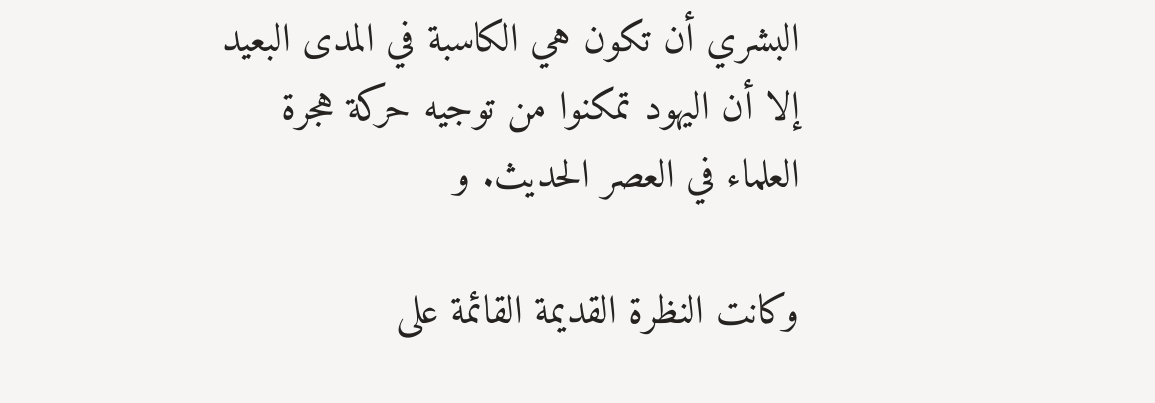البشري أن تكون هي الكاسبة في المدى البعيد إلا أن اليهود تمكنوا من توجيه حركة هجرة العلماء في العصر الحديث. و

وكانت النظرة القديمة القائمة على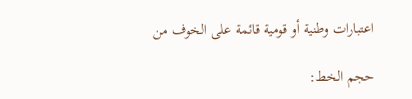اعتبارات وطنية أو قومية قائمة على الخوف من

حجم الخط: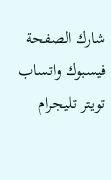شارك الصفحة
فيسبوك واتساب تويتر تليجرام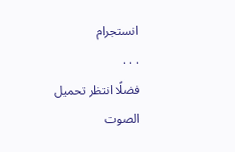انستجرام
. . .
فضلًا انتظر تحميل الصوت